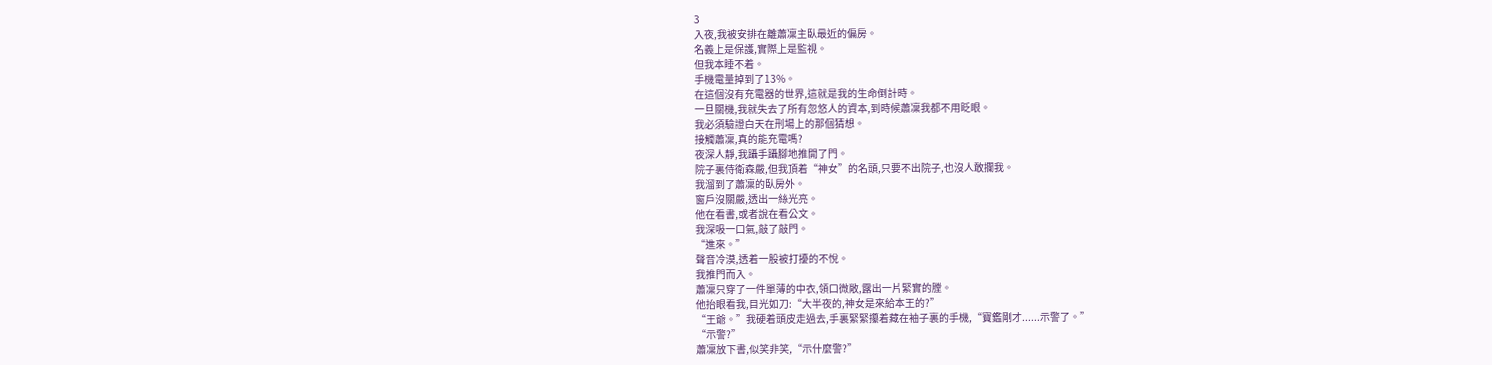3
入夜,我被安排在離蕭凜主臥最近的偏房。
名義上是保護,實際上是監視。
但我本睡不着。
手機電量掉到了13%。
在這個沒有充電器的世界,這就是我的生命倒計時。
一旦關機,我就失去了所有忽悠人的資本,到時候蕭凜我都不用眨眼。
我必須驗證白天在刑場上的那個猜想。
接觸蕭凜,真的能充電嗎?
夜深人靜,我躡手躡腳地推開了門。
院子裏侍衛森嚴,但我頂着“神女”的名頭,只要不出院子,也沒人敢攔我。
我溜到了蕭凜的臥房外。
窗戶沒關嚴,透出一絲光亮。
他在看書,或者說在看公文。
我深吸一口氣,敲了敲門。
“進來。”
聲音冷漠,透着一股被打擾的不悅。
我推門而入。
蕭凜只穿了一件單薄的中衣,領口微敞,露出一片緊實的膛。
他抬眼看我,目光如刀:“大半夜的,神女是來給本王的?”
“王爺。”我硬着頭皮走過去,手裏緊緊攥着藏在袖子裏的手機,“寶鑑剛才......示警了。”
“示警?”
蕭凜放下書,似笑非笑,“示什麼警?”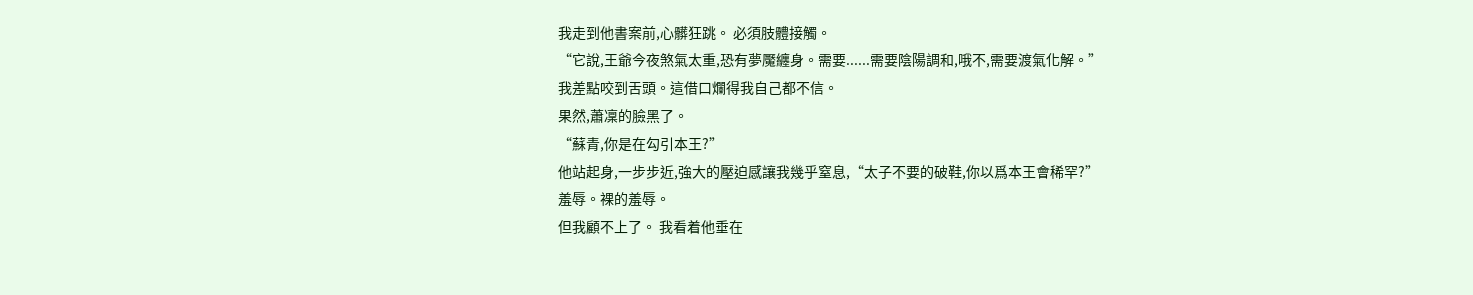我走到他書案前,心髒狂跳。 必須肢體接觸。
“它說,王爺今夜煞氣太重,恐有夢魘纏身。需要......需要陰陽調和,哦不,需要渡氣化解。”
我差點咬到舌頭。這借口爛得我自己都不信。
果然,蕭凜的臉黑了。
“蘇青,你是在勾引本王?”
他站起身,一步步近,強大的壓迫感讓我幾乎窒息,“太子不要的破鞋,你以爲本王會稀罕?”
羞辱。裸的羞辱。
但我顧不上了。 我看着他垂在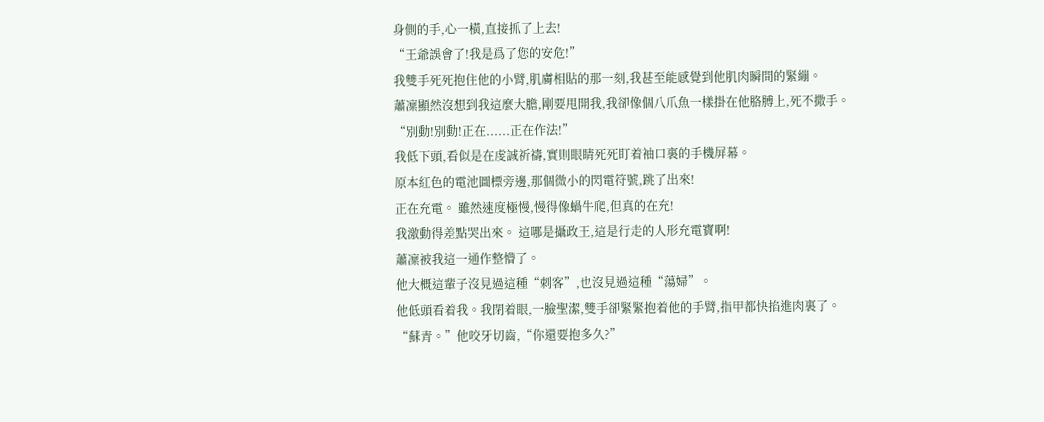身側的手,心一橫,直接抓了上去!
“王爺誤會了!我是爲了您的安危!”
我雙手死死抱住他的小臂,肌膚相貼的那一刻,我甚至能感覺到他肌肉瞬間的緊繃。
蕭凜顯然沒想到我這麼大膽,剛要甩開我,我卻像個八爪魚一樣掛在他胳膊上,死不撒手。
“別動!別動!正在......正在作法!”
我低下頭,看似是在虔誠祈禱,實則眼睛死死盯着袖口裏的手機屏幕。
原本紅色的電池圖標旁邊,那個微小的閃電符號,跳了出來!
正在充電。 雖然速度極慢,慢得像蝸牛爬,但真的在充!
我激動得差點哭出來。 這哪是攝政王,這是行走的人形充電寶啊!
蕭凜被我這一通作整懵了。
他大概這輩子沒見過這種“刺客”,也沒見過這種“蕩婦”。
他低頭看着我。我閉着眼,一臉聖潔,雙手卻緊緊抱着他的手臂,指甲都快掐進肉裏了。
“蘇青。”他咬牙切齒,“你還要抱多久?”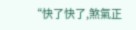“快了快了,煞氣正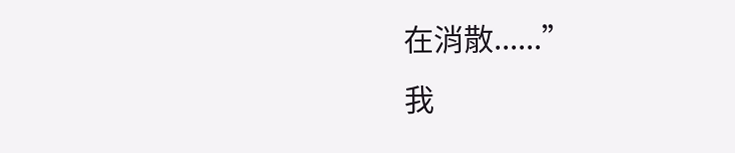在消散......”
我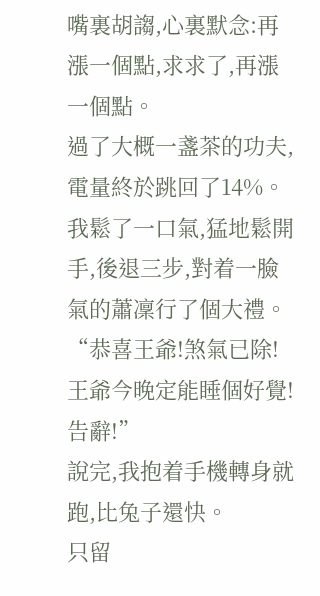嘴裏胡謅,心裏默念:再漲一個點,求求了,再漲一個點。
過了大概一盞茶的功夫,電量終於跳回了14%。
我鬆了一口氣,猛地鬆開手,後退三步,對着一臉氣的蕭凜行了個大禮。
“恭喜王爺!煞氣已除!王爺今晚定能睡個好覺!告辭!”
說完,我抱着手機轉身就跑,比兔子還快。
只留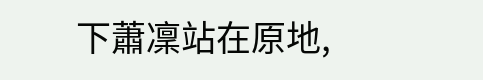下蕭凜站在原地,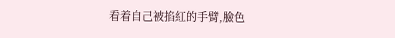看着自己被掐紅的手臂,臉色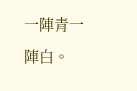一陣青一陣白。